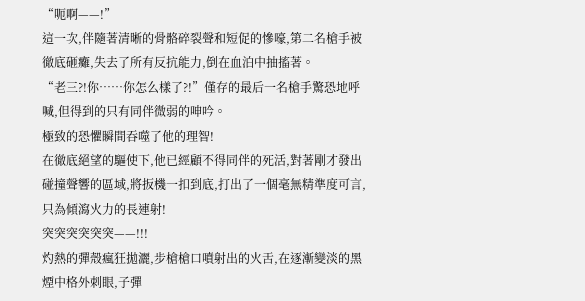“呃啊——!”
這一次,伴隨著清晰的骨骼碎裂聲和短促的慘嚎,第二名槍手被徹底砸癱,失去了所有反抗能力,倒在血泊中抽搐著。
“老三?!你……你怎么樣了?!”僅存的最后一名槍手驚恐地呼喊,但得到的只有同伴微弱的呻吟。
極致的恐懼瞬間吞噬了他的理智!
在徹底絕望的驅使下,他已經顧不得同伴的死活,對著剛才發出碰撞聲響的區域,將扳機一扣到底,打出了一個毫無精準度可言,只為傾瀉火力的長連射!
突突突突突突——!!!
灼熱的彈殼瘋狂拋灑,步槍槍口噴射出的火舌,在逐漸變淡的黑煙中格外刺眼,子彈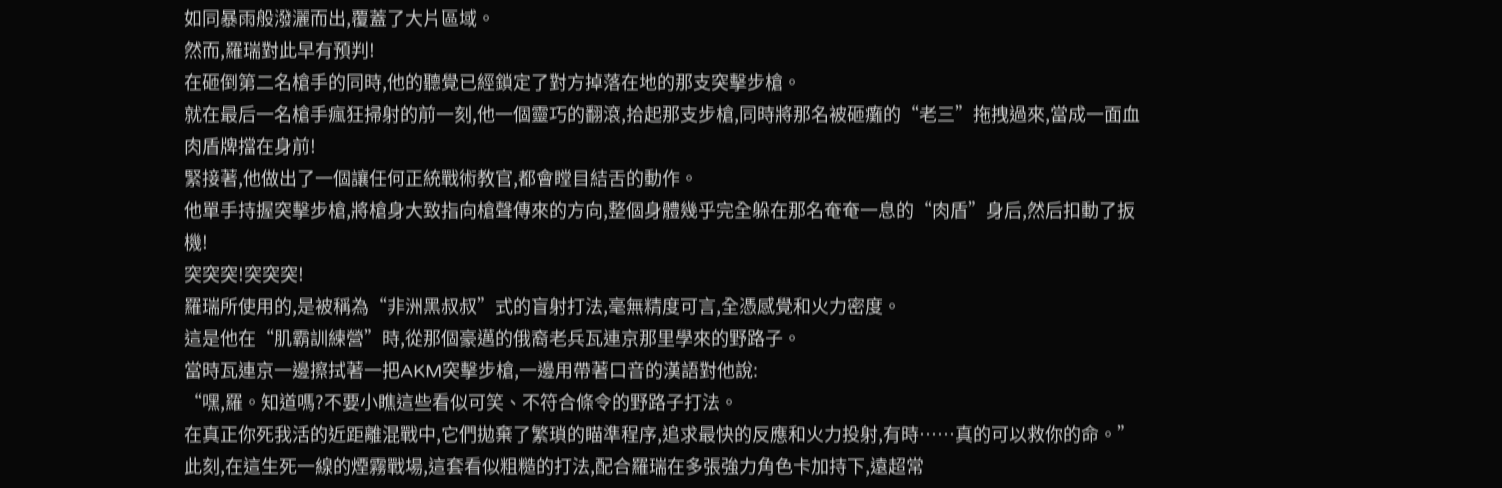如同暴雨般潑灑而出,覆蓋了大片區域。
然而,羅瑞對此早有預判!
在砸倒第二名槍手的同時,他的聽覺已經鎖定了對方掉落在地的那支突擊步槍。
就在最后一名槍手瘋狂掃射的前一刻,他一個靈巧的翻滾,拾起那支步槍,同時將那名被砸癱的“老三”拖拽過來,當成一面血肉盾牌擋在身前!
緊接著,他做出了一個讓任何正統戰術教官,都會瞠目結舌的動作。
他單手持握突擊步槍,將槍身大致指向槍聲傳來的方向,整個身體幾乎完全躲在那名奄奄一息的“肉盾”身后,然后扣動了扳機!
突突突!突突突!
羅瑞所使用的,是被稱為“非洲黑叔叔”式的盲射打法,毫無精度可言,全憑感覺和火力密度。
這是他在“肌霸訓練營”時,從那個豪邁的俄裔老兵瓦連京那里學來的野路子。
當時瓦連京一邊擦拭著一把AKM突擊步槍,一邊用帶著口音的漢語對他說:
“嘿,羅。知道嗎?不要小瞧這些看似可笑、不符合條令的野路子打法。
在真正你死我活的近距離混戰中,它們拋棄了繁瑣的瞄準程序,追求最快的反應和火力投射,有時……真的可以救你的命。”
此刻,在這生死一線的煙霧戰場,這套看似粗糙的打法,配合羅瑞在多張強力角色卡加持下,遠超常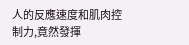人的反應速度和肌肉控制力,竟然發揮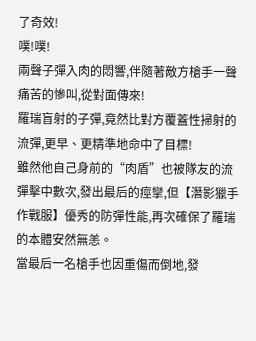了奇效!
噗!噗!
兩聲子彈入肉的悶響,伴隨著敵方槍手一聲痛苦的慘叫,從對面傳來!
羅瑞盲射的子彈,竟然比對方覆蓋性掃射的流彈,更早、更精準地命中了目標!
雖然他自己身前的“肉盾”也被隊友的流彈擊中數次,發出最后的痙攣,但【潛影獵手作戰服】優秀的防彈性能,再次確保了羅瑞的本體安然無恙。
當最后一名槍手也因重傷而倒地,發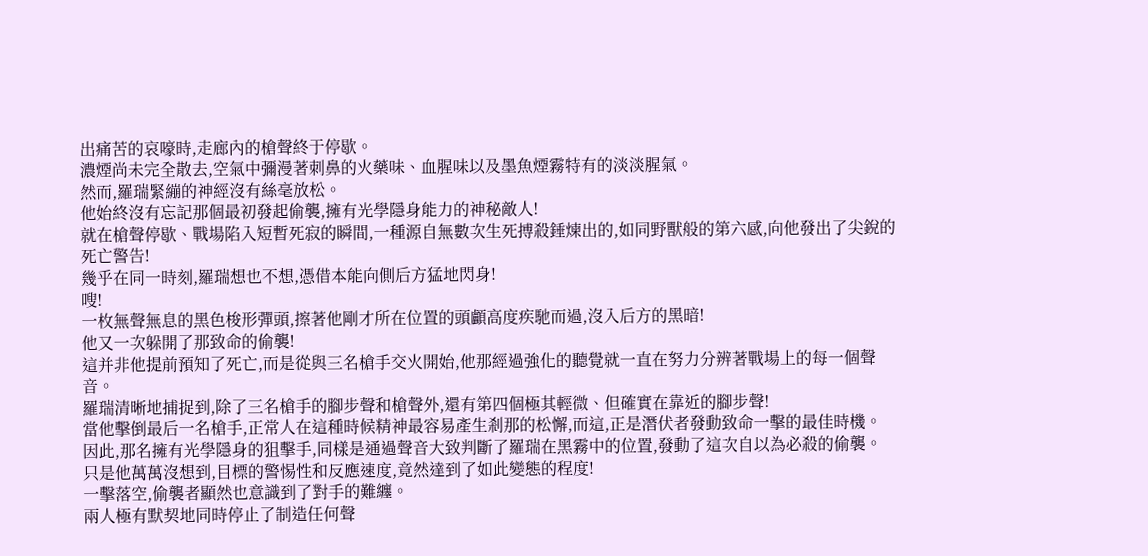出痛苦的哀嚎時,走廊內的槍聲終于停歇。
濃煙尚未完全散去,空氣中彌漫著刺鼻的火藥味、血腥味以及墨魚煙霧特有的淡淡腥氣。
然而,羅瑞緊繃的神經沒有絲毫放松。
他始終沒有忘記那個最初發起偷襲,擁有光學隱身能力的神秘敵人!
就在槍聲停歇、戰場陷入短暫死寂的瞬間,一種源自無數次生死搏殺錘煉出的,如同野獸般的第六感,向他發出了尖銳的死亡警告!
幾乎在同一時刻,羅瑞想也不想,憑借本能向側后方猛地閃身!
嗖!
一枚無聲無息的黑色梭形彈頭,擦著他剛才所在位置的頭顱高度疾馳而過,沒入后方的黑暗!
他又一次躲開了那致命的偷襲!
這并非他提前預知了死亡,而是從與三名槍手交火開始,他那經過強化的聽覺就一直在努力分辨著戰場上的每一個聲音。
羅瑞清晰地捕捉到,除了三名槍手的腳步聲和槍聲外,還有第四個極其輕微、但確實在靠近的腳步聲!
當他擊倒最后一名槍手,正常人在這種時候精神最容易產生剎那的松懈,而這,正是潛伏者發動致命一擊的最佳時機。
因此,那名擁有光學隱身的狙擊手,同樣是通過聲音大致判斷了羅瑞在黑霧中的位置,發動了這次自以為必殺的偷襲。
只是他萬萬沒想到,目標的警惕性和反應速度,竟然達到了如此變態的程度!
一擊落空,偷襲者顯然也意識到了對手的難纏。
兩人極有默契地同時停止了制造任何聲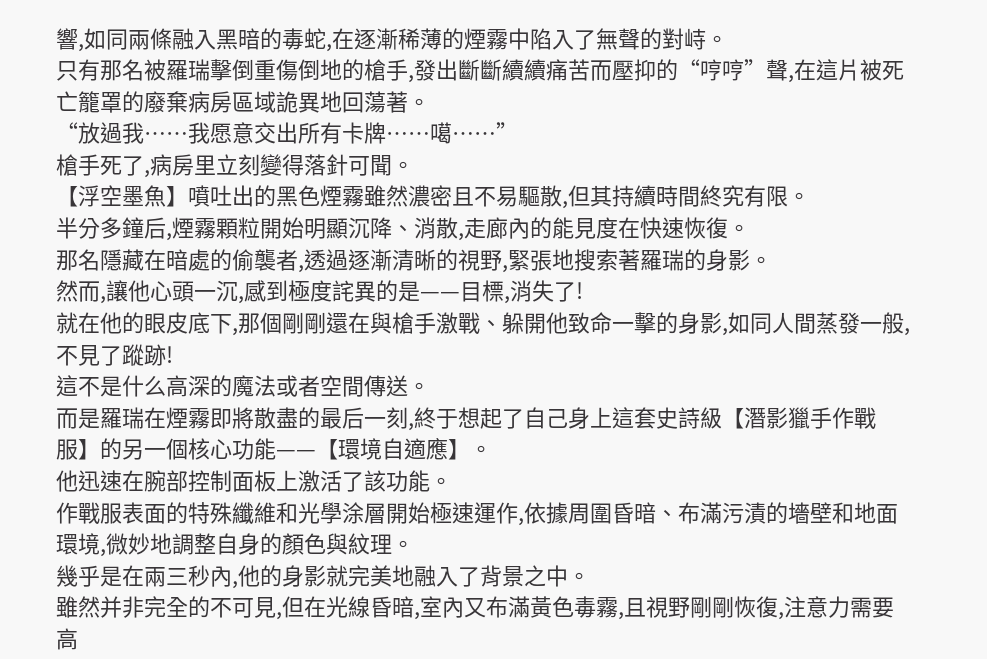響,如同兩條融入黑暗的毒蛇,在逐漸稀薄的煙霧中陷入了無聲的對峙。
只有那名被羅瑞擊倒重傷倒地的槍手,發出斷斷續續痛苦而壓抑的“哼哼”聲,在這片被死亡籠罩的廢棄病房區域詭異地回蕩著。
“放過我……我愿意交出所有卡牌……噶……”
槍手死了,病房里立刻變得落針可聞。
【浮空墨魚】噴吐出的黑色煙霧雖然濃密且不易驅散,但其持續時間終究有限。
半分多鐘后,煙霧顆粒開始明顯沉降、消散,走廊內的能見度在快速恢復。
那名隱藏在暗處的偷襲者,透過逐漸清晰的視野,緊張地搜索著羅瑞的身影。
然而,讓他心頭一沉,感到極度詫異的是——目標,消失了!
就在他的眼皮底下,那個剛剛還在與槍手激戰、躲開他致命一擊的身影,如同人間蒸發一般,不見了蹤跡!
這不是什么高深的魔法或者空間傳送。
而是羅瑞在煙霧即將散盡的最后一刻,終于想起了自己身上這套史詩級【潛影獵手作戰服】的另一個核心功能——【環境自適應】。
他迅速在腕部控制面板上激活了該功能。
作戰服表面的特殊纖維和光學涂層開始極速運作,依據周圍昏暗、布滿污漬的墻壁和地面環境,微妙地調整自身的顏色與紋理。
幾乎是在兩三秒內,他的身影就完美地融入了背景之中。
雖然并非完全的不可見,但在光線昏暗,室內又布滿黃色毒霧,且視野剛剛恢復,注意力需要高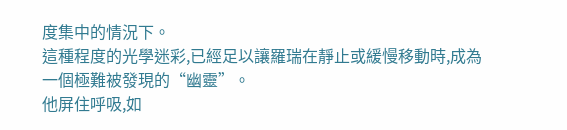度集中的情況下。
這種程度的光學迷彩,已經足以讓羅瑞在靜止或緩慢移動時,成為一個極難被發現的“幽靈”。
他屏住呼吸,如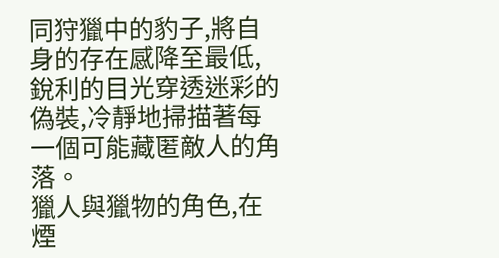同狩獵中的豹子,將自身的存在感降至最低,銳利的目光穿透迷彩的偽裝,冷靜地掃描著每一個可能藏匿敵人的角落。
獵人與獵物的角色,在煙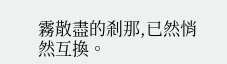霧散盡的剎那,已然悄然互換。